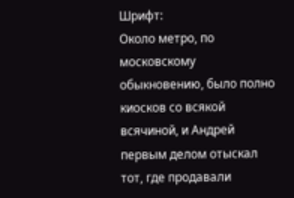Шрифт:
Около метро, по московскому обыкновению, было полно киосков со всякой всячиной, и Андрей первым делом отыскал тот, где продавали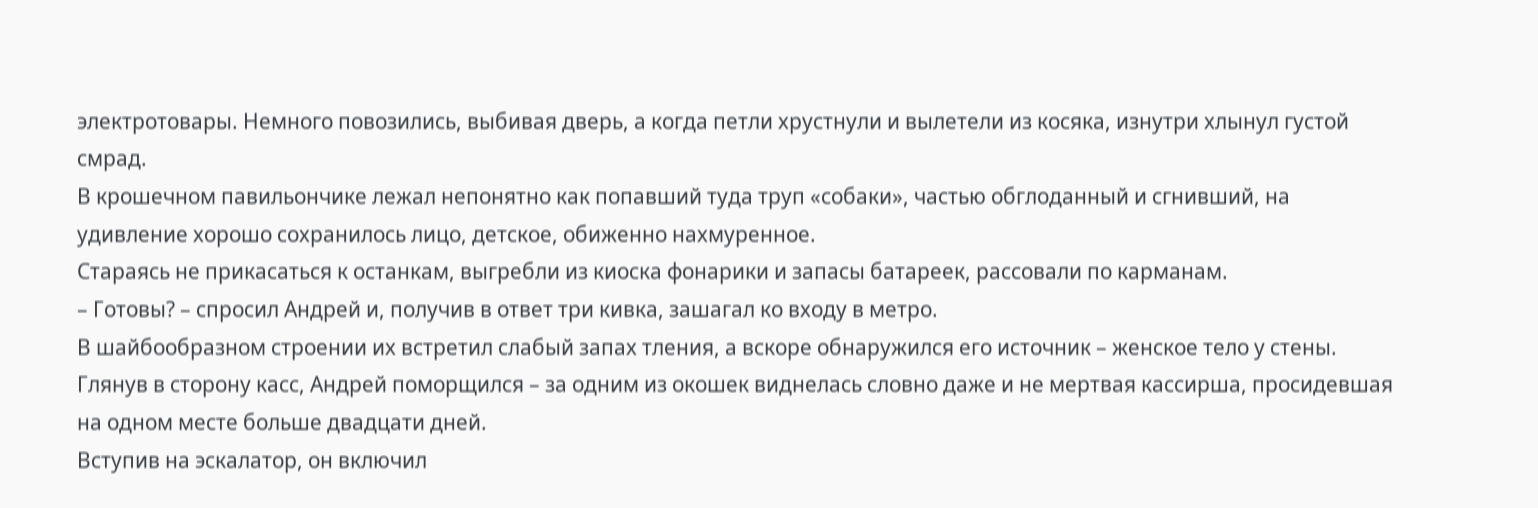электротовары. Немного повозились, выбивая дверь, а когда петли хрустнули и вылетели из косяка, изнутри хлынул густой смрад.
В крошечном павильончике лежал непонятно как попавший туда труп «собаки», частью обглоданный и сгнивший, на удивление хорошо сохранилось лицо, детское, обиженно нахмуренное.
Стараясь не прикасаться к останкам, выгребли из киоска фонарики и запасы батареек, рассовали по карманам.
– Готовы? – спросил Андрей и, получив в ответ три кивка, зашагал ко входу в метро.
В шайбообразном строении их встретил слабый запах тления, а вскоре обнаружился его источник – женское тело у стены. Глянув в сторону касс, Андрей поморщился – за одним из окошек виднелась словно даже и не мертвая кассирша, просидевшая на одном месте больше двадцати дней.
Вступив на эскалатор, он включил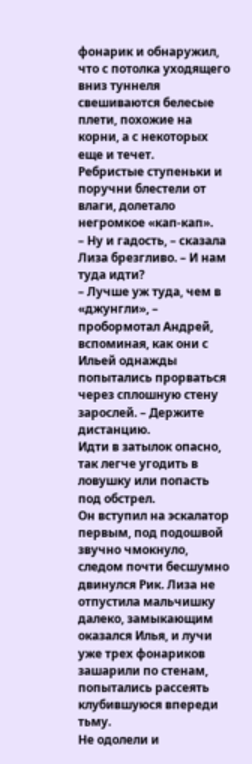фонарик и обнаружил, что с потолка уходящего вниз туннеля свешиваются белесые плети, похожие на корни, а с некоторых еще и течет.
Ребристые ступеньки и поручни блестели от влаги, долетало негромкое «кап-кап».
– Ну и гадость, – сказала Лиза брезгливо. – И нам туда идти?
– Лучше уж туда, чем в «джунгли», – пробормотал Андрей, вспоминая, как они с Ильей однажды попытались прорваться через сплошную стену зарослей. – Держите дистанцию.
Идти в затылок опасно, так легче угодить в ловушку или попасть под обстрел.
Он вступил на эскалатор первым, под подошвой звучно чмокнуло, следом почти бесшумно двинулся Рик. Лиза не отпустила мальчишку далеко, замыкающим оказался Илья, и лучи уже трех фонариков зашарили по стенам, попытались рассеять клубившуюся впереди тьму.
Не одолели и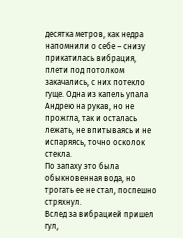десятка метров, как недра напомнили о себе – снизу прикатилась вибрация, плети под потолком закачались, с них потекло гуще. Одна из капель упала Андрею на рукав, но не прожгла, так и осталась лежать, не впитываясь и не испаряясь, точно осколок стекла.
По запаху это была обыкновенная вода, но трогать ее не стал, поспешно стряхнул.
Вслед за вибрацией пришел гул,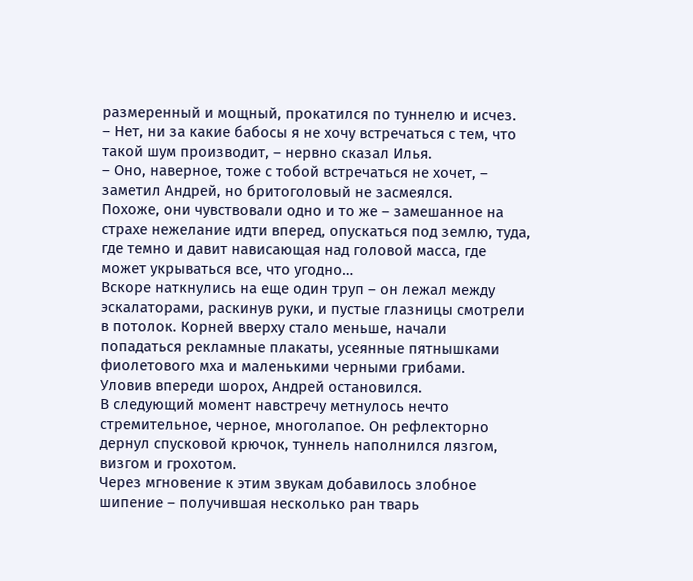размеренный и мощный, прокатился по туннелю и исчез.
– Нет, ни за какие бабосы я не хочу встречаться с тем, что такой шум производит, – нервно сказал Илья.
– Оно, наверное, тоже с тобой встречаться не хочет, – заметил Андрей, но бритоголовый не засмеялся.
Похоже, они чувствовали одно и то же – замешанное на страхе нежелание идти вперед, опускаться под землю, туда, где темно и давит нависающая над головой масса, где может укрываться все, что угодно…
Вскоре наткнулись на еще один труп – он лежал между эскалаторами, раскинув руки, и пустые глазницы смотрели в потолок. Корней вверху стало меньше, начали попадаться рекламные плакаты, усеянные пятнышками фиолетового мха и маленькими черными грибами.
Уловив впереди шорох, Андрей остановился.
В следующий момент навстречу метнулось нечто стремительное, черное, многолапое. Он рефлекторно дернул спусковой крючок, туннель наполнился лязгом, визгом и грохотом.
Через мгновение к этим звукам добавилось злобное шипение – получившая несколько ран тварь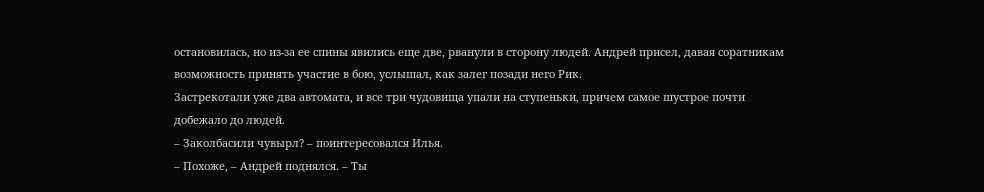остановилась, но из-за ее спины явились еще две, рванули в сторону людей. Андрей присел, давая соратникам возможность принять участие в бою, услышал, как залег позади него Рик.
Застрекотали уже два автомата, и все три чудовища упали на ступеньки, причем самое шустрое почти добежало до людей.
– Заколбасили чувырл? – поинтересовался Илья.
– Похоже, – Андрей поднялся. – Ты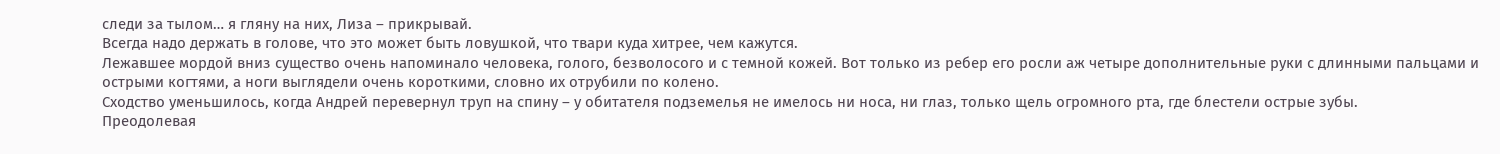следи за тылом… я гляну на них, Лиза – прикрывай.
Всегда надо держать в голове, что это может быть ловушкой, что твари куда хитрее, чем кажутся.
Лежавшее мордой вниз существо очень напоминало человека, голого, безволосого и с темной кожей. Вот только из ребер его росли аж четыре дополнительные руки с длинными пальцами и острыми когтями, а ноги выглядели очень короткими, словно их отрубили по колено.
Сходство уменьшилось, когда Андрей перевернул труп на спину – у обитателя подземелья не имелось ни носа, ни глаз, только щель огромного рта, где блестели острые зубы.
Преодолевая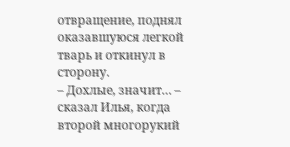отвращение, поднял оказавшуюся легкой тварь и откинул в сторону.
– Дохлые, значит… – сказал Илья, когда второй многорукий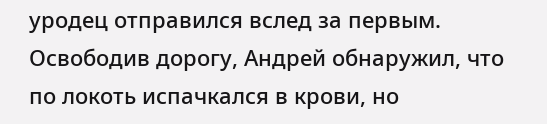уродец отправился вслед за первым.
Освободив дорогу, Андрей обнаружил, что по локоть испачкался в крови, но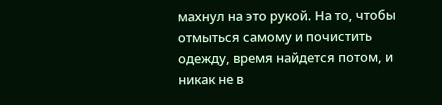махнул на это рукой. На то, чтобы отмыться самому и почистить одежду, время найдется потом, и никак не в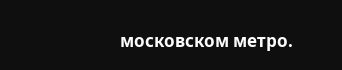московском метро.